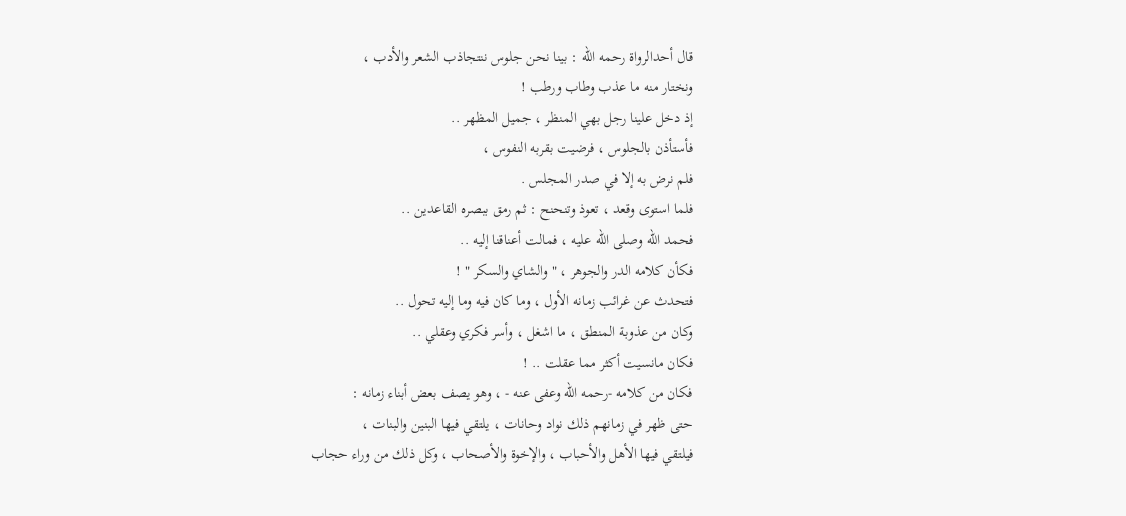قال أحدالرواة رحمه الله : بينا نحن جلوس ننتجاذب الشعر والأدب ،
ونختار منه ما عذب وطاب ورطب !
إذ دخل علينا رجل بهي المنظر ، جميل المظهر ..
فأستأذن بالجلوس ، فرضيت بقربه النفوس ،
فلم نرض به إلا في صدر المجلس .
فلما استوى وقعد ، تعوذ وتنحنح : ثم رمق ببصره القاعدين ..
فحمد الله وصلى الله عليه ، فمالت أعناقنا إليه ..
فكأن كلامه الدر والجوهر ، " والشاي والسكر " !
فتحدث عن غرائب زمانه الأول ، وما كان فيه وما إليه تحول ..
وكان من عذوبة المنطق ، ما اشغل ، وأسر فكري وعقلي ..
فكان مانسيت أكثر مما عقلت .. !
فكان من كلامه -رحمه الله وعفى عنه - ، وهو يصف بعض أبناء زمانه :
حتى ظهر في زمانهم ذلك نواد وحانات ، يلتقي فيها البنين والبنات ،
فيلتقي فيها الأهل والأحباب ، والإخوة والأصحاب ، وكل ذلك من وراء حجاب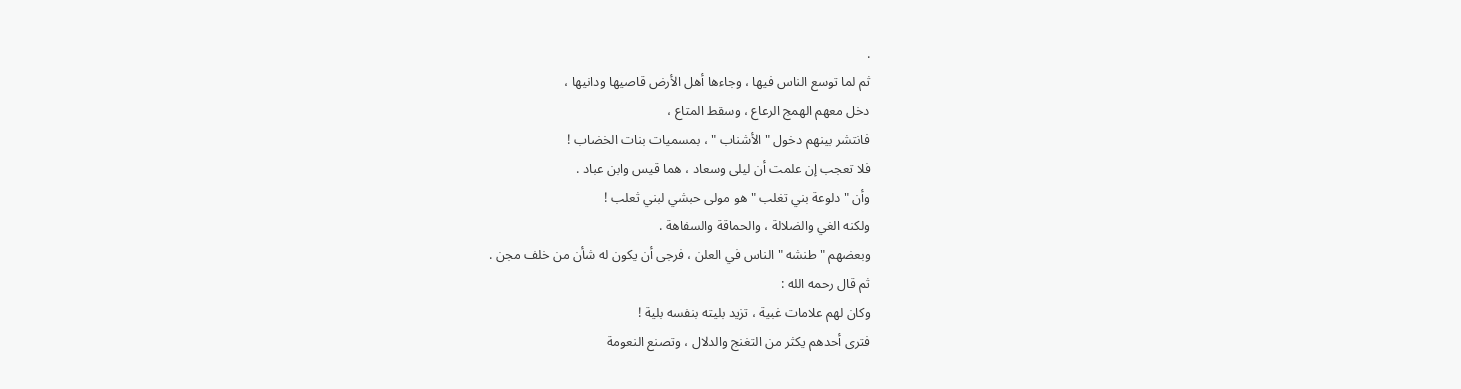.
ثم لما توسع الناس فيها ، وجاءها أهل الأرض قاصيها ودانيها ،
دخل معهم الهمج الرعاع ، وسقط المتاع ،
فانتشر بينهم دخول " الأشناب " ، بمسميات بنات الخضاب !
فلا تعجب إن علمت أن ليلى وسعاد ، هما قيس وابن عباد .
وأن " دلوعة بني تغلب " هو مولى حبشي لبني ثعلب !
ولكنه الغي والضلالة ، والحماقة والسفاهة .
وبعضهم " طنشه " الناس في العلن ، فرجى أن يكون له شأن من خلف مجن .
ثم قال رحمه الله :
وكان لهم علامات غبية ، تزيد بليته بنفسه بلية !
فترى أحدهم يكثر من التغنج والدلال ، وتصنع النعومة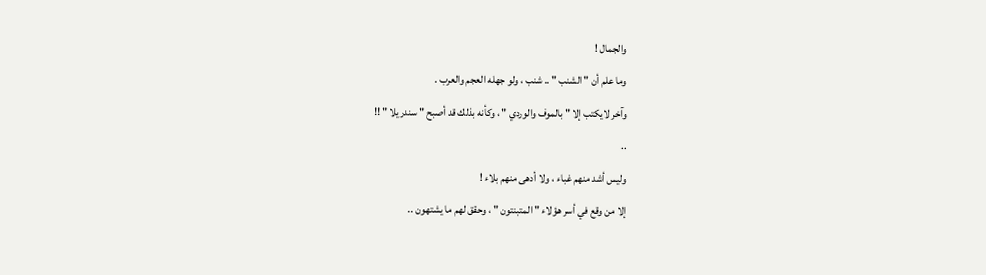والجمال !
وما علم أن " الشنب " .. شنب ، ولو جهله العجم والعرب .
وآخر لايكتب إلا " بالموف والوردي " ، وكأنه بذلك قد أصبح " سندريلا " !!
..
وليس أشد منهم غباء ، ولا أدهى منهم بلاء !
إلا من وقع في أسر هؤلاء " المتبنتون " ، وحقق لهم ما يشتهون ..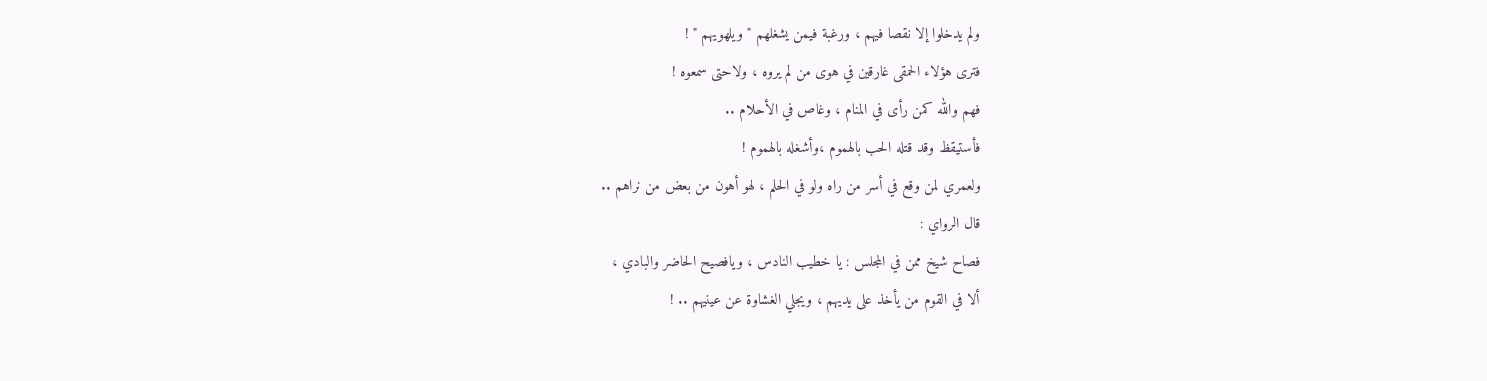ولم يدخلوا إلا نقصا فيهم ، ورغبة فيمن يشغلهم " ويلهويهم " !
فترى هؤلاء الحمقى غارقين في هوى من لم يروه ، ولاحتى سمعوه !
فهم والله كمن رأى في المنام ، وغاص في الأحلام ..
فأستيقظ وقد قتله الحب بالهموم ،وأشغله بالهموم !
ولعمري لمن وقع في أسر من راه ولو في الحلم ، لهو أهون من بعض من نراهم ..
قال الرواي :
فصاح شيخ ممن في المجلس : يا خطيب النادس ، ويافصيح الحاضر والبادي ،
ألا في القوم من يأخذ على يديهم ، ويجلي الغشاوة عن عينيهم .. !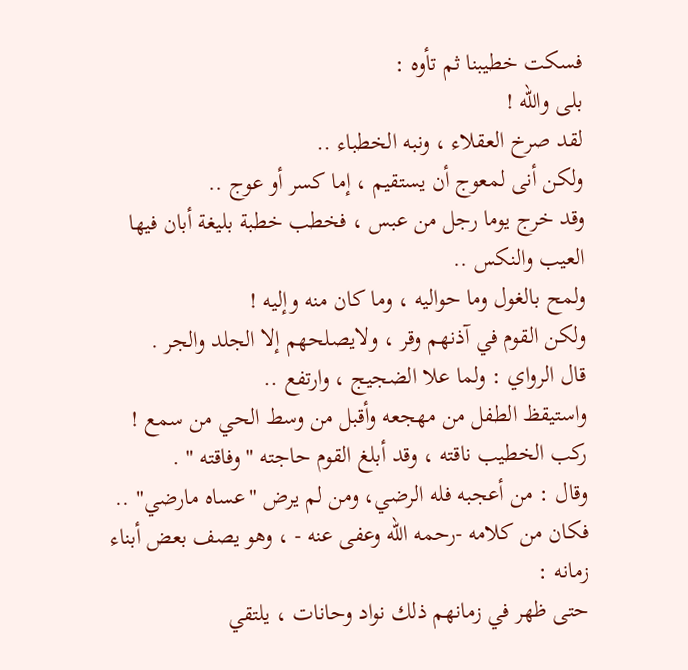فسكت خطيبنا ثم تأوه :
بلى والله !
لقد صرخ العقلاء ، ونبه الخطباء ..
ولكن أنى لمعوج أن يستقيم ، إما كسر أو عوج ..
وقد خرج يوما رجل من عبس ، فخطب خطبة بليغة أبان فيها العيب والنكس ..
ولمح بالغول وما حواليه ، وما كان منه وإليه !
ولكن القوم في آذنهم وقر ، ولايصلحهم إلا الجلد والجر .
قال الرواي : ولما علا الضجيج ، وارتفع ..
واستيقظ الطفل من مهجعه وأقبل من وسط الحي من سمع !
ركب الخطيب ناقته ، وقد أبلغ القوم حاجته " وفاقته " .
وقال : من أعجبه فله الرضي، ومن لم يرض "عساه مارضي" ..
فكان من كلامه -رحمه الله وعفى عنه - ، وهو يصف بعض أبناء زمانه :
حتى ظهر في زمانهم ذلك نواد وحانات ، يلتقي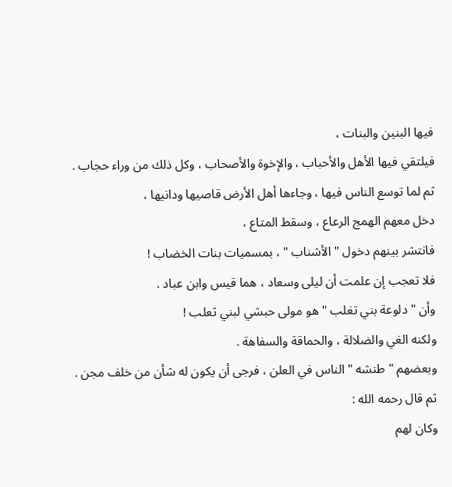فيها البنين والبنات ،
فيلتقي فيها الأهل والأحباب ، والإخوة والأصحاب ، وكل ذلك من وراء حجاب .
ثم لما توسع الناس فيها ، وجاءها أهل الأرض قاصيها ودانيها ،
دخل معهم الهمج الرعاع ، وسقط المتاع ،
فانتشر بينهم دخول " الأشناب " ، بمسميات بنات الخضاب !
فلا تعجب إن علمت أن ليلى وسعاد ، هما قيس وابن عباد .
وأن " دلوعة بني تغلب " هو مولى حبشي لبني ثعلب !
ولكنه الغي والضلالة ، والحماقة والسفاهة .
وبعضهم " طنشه " الناس في العلن ، فرجى أن يكون له شأن من خلف مجن .
ثم قال رحمه الله :
وكان لهم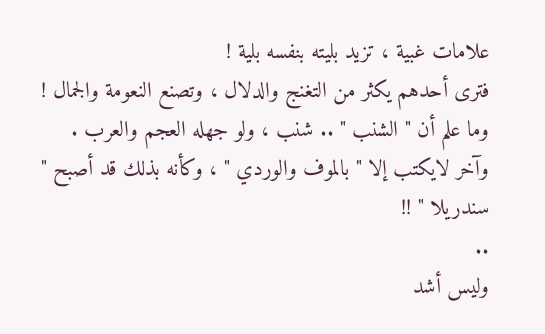علامات غبية ، تزيد بليته بنفسه بلية !
فترى أحدهم يكثر من التغنج والدلال ، وتصنع النعومة والجمال !
وما علم أن " الشنب " .. شنب ، ولو جهله العجم والعرب .
وآخر لايكتب إلا " بالموف والوردي " ، وكأنه بذلك قد أصبح " سندريلا " !!
..
وليس أشد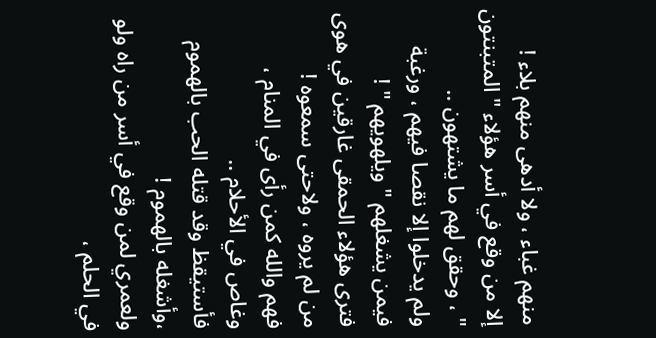منهم غباء ، ولا أدهى منهم بلاء !
إلا من وقع في أسر هؤلاء " المتبنتون " ، وحقق لهم ما يشتهون ..
ولم يدخلوا إلا نقصا فيهم ، ورغبة فيمن يشغلهم " ويلهويهم " !
فترى هؤلاء الحمقى غارقين في هوى من لم يروه ، ولاحتى سمعوه !
فهم والله كمن رأى في المنام ، وغاص في الأحلام ..
فأستيقظ وقد قتله الحب بالهموم ،وأشغله بالهموم !
ولعمري لمن وقع في أسر من راه ولو في الحلم ،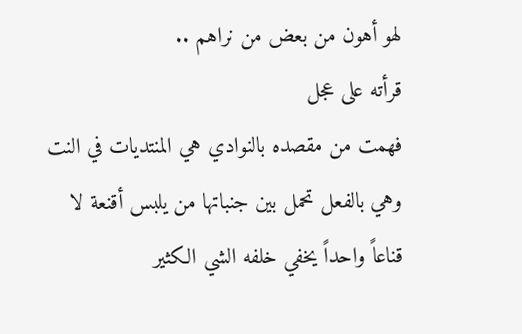لهو أهون من بعض من نراهم ..
قرأته على عجل
فهمت من مقصده بالنوادي هي المنتديات في النت
وهي بالفعل تحمل بين جنباتها من يلبس أقنعة لا قناعاً واحداً يخفي خلفه الشي الكثير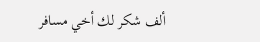ألف شكر لك أخي مسافر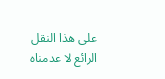على هذا النقل الرائع لا عدمناه